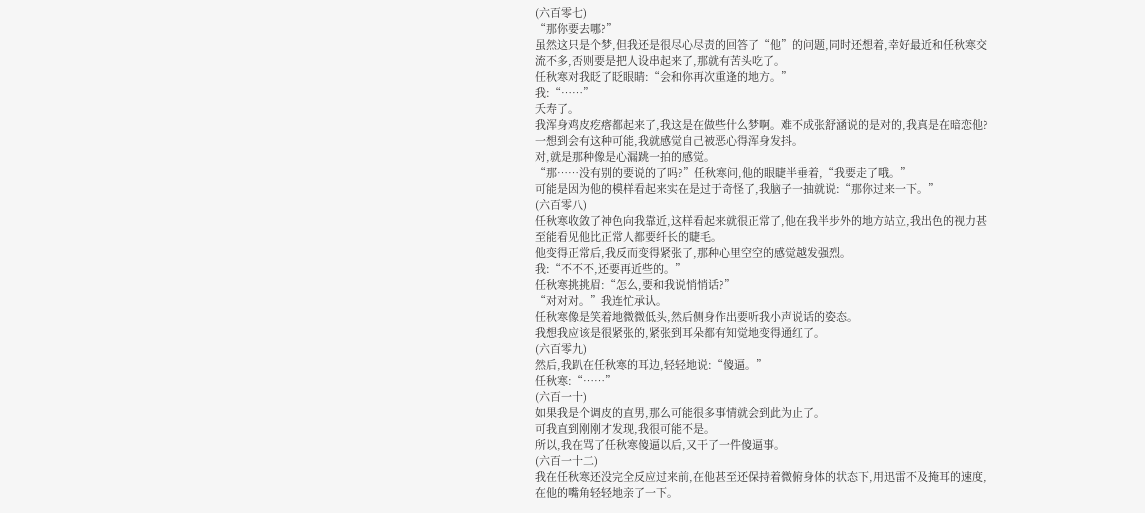(六百零七)
“那你要去哪?”
虽然这只是个梦,但我还是很尽心尽责的回答了“他”的问题,同时还想着,幸好最近和任秋寒交流不多,否则要是把人设串起来了,那就有苦头吃了。
任秋寒对我眨了眨眼睛:“会和你再次重逢的地方。”
我:“……”
夭寿了。
我浑身鸡皮疙瘩都起来了,我这是在做些什么梦啊。难不成张舒涵说的是对的,我真是在暗恋他?
一想到会有这种可能,我就感觉自己被恶心得浑身发抖。
对,就是那种像是心漏跳一拍的感觉。
“那……没有别的要说的了吗?”任秋寒问,他的眼睫半垂着,“我要走了哦。”
可能是因为他的模样看起来实在是过于奇怪了,我脑子一抽就说:“那你过来一下。”
(六百零八)
任秋寒收敛了神色向我靠近,这样看起来就很正常了,他在我半步外的地方站立,我出色的视力甚至能看见他比正常人都要纤长的睫毛。
他变得正常后,我反而变得紧张了,那种心里空空的感觉越发强烈。
我:“不不不,还要再近些的。”
任秋寒挑挑眉:“怎么,要和我说悄悄话?”
“对对对。”我连忙承认。
任秋寒像是笑着地微微低头,然后侧身作出要听我小声说话的姿态。
我想我应该是很紧张的,紧张到耳朵都有知觉地变得通红了。
(六百零九)
然后,我趴在任秋寒的耳边,轻轻地说:“傻逼。”
任秋寒:“……”
(六百一十)
如果我是个调皮的直男,那么可能很多事情就会到此为止了。
可我直到刚刚才发现,我很可能不是。
所以,我在骂了任秋寒傻逼以后,又干了一件傻逼事。
(六百一十二)
我在任秋寒还没完全反应过来前,在他甚至还保持着微俯身体的状态下,用迅雷不及掩耳的速度,在他的嘴角轻轻地亲了一下。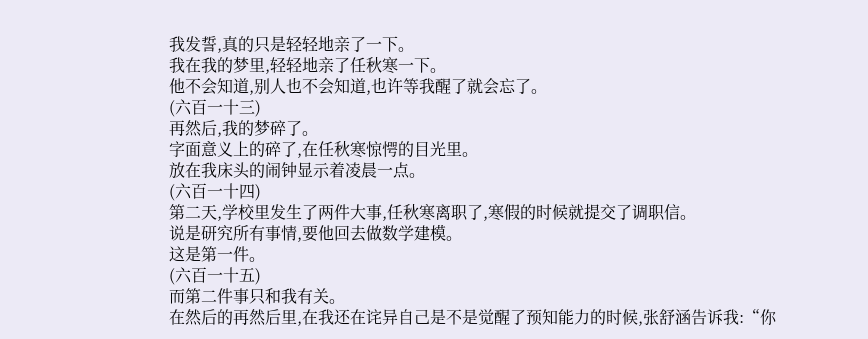我发誓,真的只是轻轻地亲了一下。
我在我的梦里,轻轻地亲了任秋寒一下。
他不会知道,别人也不会知道,也许等我醒了就会忘了。
(六百一十三)
再然后,我的梦碎了。
字面意义上的碎了,在任秋寒惊愕的目光里。
放在我床头的闹钟显示着凌晨一点。
(六百一十四)
第二天,学校里发生了两件大事,任秋寒离职了,寒假的时候就提交了调职信。
说是研究所有事情,要他回去做数学建模。
这是第一件。
(六百一十五)
而第二件事只和我有关。
在然后的再然后里,在我还在诧异自己是不是觉醒了预知能力的时候,张舒涵告诉我:“你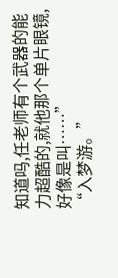知道吗,任老师有个武器的能力超酷的,就他那个单片眼镜,好像是叫……”
“入梦游。”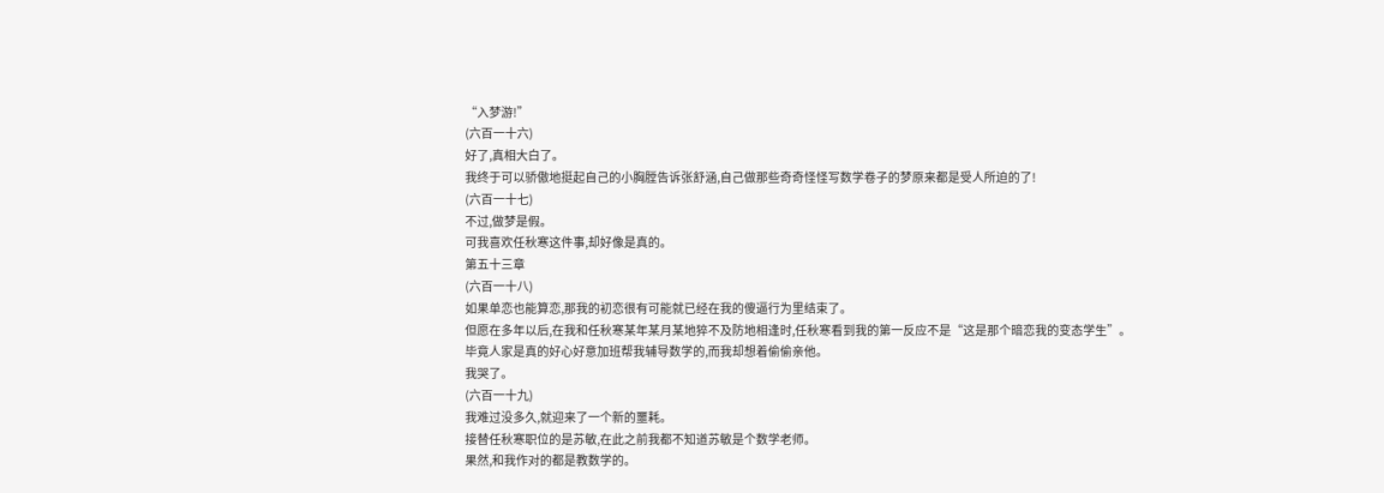“入梦游!”
(六百一十六)
好了,真相大白了。
我终于可以骄傲地挺起自己的小胸膛告诉张舒涵,自己做那些奇奇怪怪写数学卷子的梦原来都是受人所迫的了!
(六百一十七)
不过,做梦是假。
可我喜欢任秋寒这件事,却好像是真的。
第五十三章
(六百一十八)
如果单恋也能算恋,那我的初恋很有可能就已经在我的傻逼行为里结束了。
但愿在多年以后,在我和任秋寒某年某月某地猝不及防地相逢时,任秋寒看到我的第一反应不是“这是那个暗恋我的变态学生”。
毕竟人家是真的好心好意加班帮我辅导数学的,而我却想着偷偷亲他。
我哭了。
(六百一十九)
我难过没多久,就迎来了一个新的噩耗。
接替任秋寒职位的是苏敏,在此之前我都不知道苏敏是个数学老师。
果然,和我作对的都是教数学的。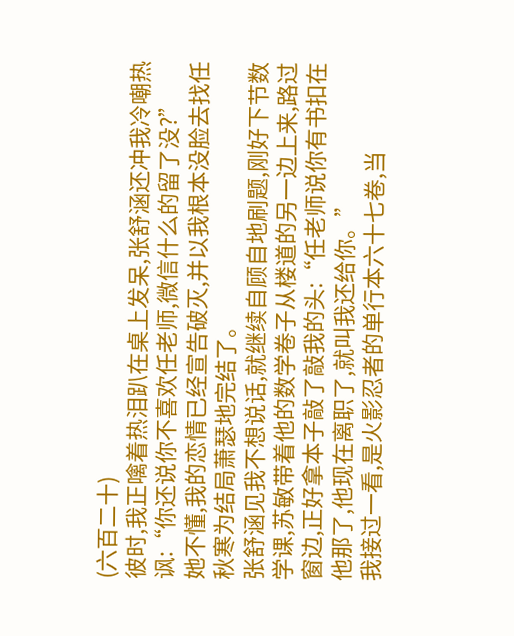(六百二十)
彼时,我正噙着热泪趴在桌上发呆,张舒涵还冲我冷嘲热讽:“你还说你不喜欢任老师,微信什么的留了没?”
她不懂,我的恋情已经宣告破灭,并以我根本没脸去找任秋寒为结局萧瑟地完结了。
张舒涵见我不想说话,就继续自顾自地刷题,刚好下节数学课,苏敏带着他的数学卷子从楼道的另一边上来,路过窗边,正好拿本子敲了敲我的头:“任老师说你有书扣在他那了,他现在离职了,就叫我还给你。”
我接过一看,是火影忍者的单行本六十七卷,当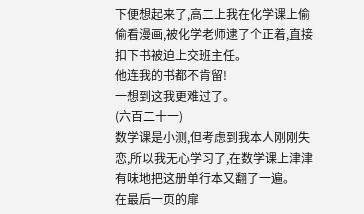下便想起来了,高二上我在化学课上偷偷看漫画,被化学老师逮了个正着,直接扣下书被迫上交班主任。
他连我的书都不肯留!
一想到这我更难过了。
(六百二十一)
数学课是小测,但考虑到我本人刚刚失恋,所以我无心学习了,在数学课上津津有味地把这册单行本又翻了一遍。
在最后一页的扉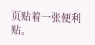页贴着一张便利贴。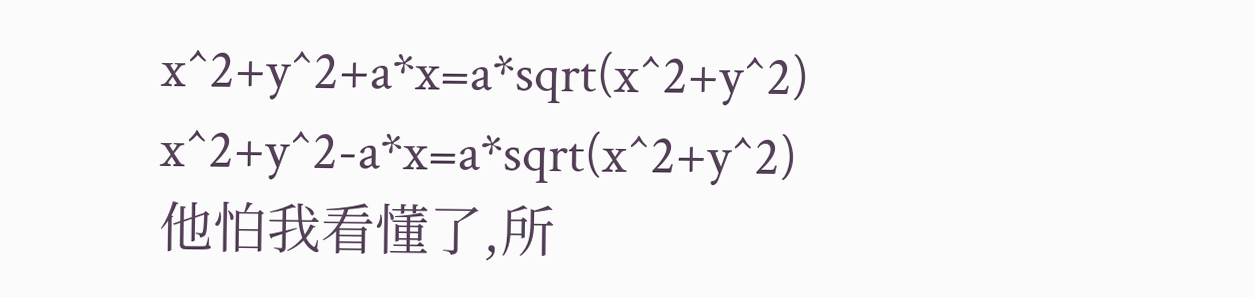x^2+y^2+a*x=a*sqrt(x^2+y^2)
x^2+y^2-a*x=a*sqrt(x^2+y^2)
他怕我看懂了,所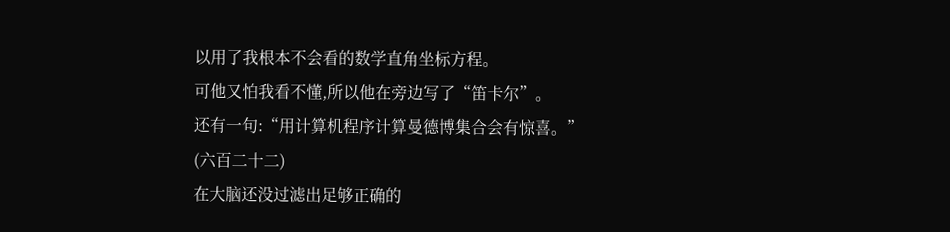以用了我根本不会看的数学直角坐标方程。
可他又怕我看不懂,所以他在旁边写了“笛卡尔”。
还有一句:“用计算机程序计算曼德博集合会有惊喜。”
(六百二十二)
在大脑还没过滤出足够正确的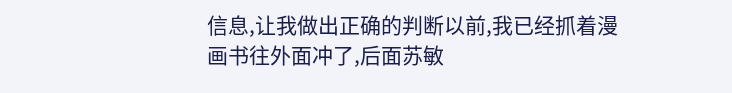信息,让我做出正确的判断以前,我已经抓着漫画书往外面冲了,后面苏敏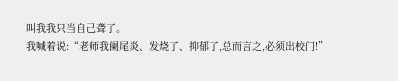叫我我只当自己聋了。
我喊着说:“老师我阑尾炎、发烧了、抑郁了,总而言之,必须出校门!”